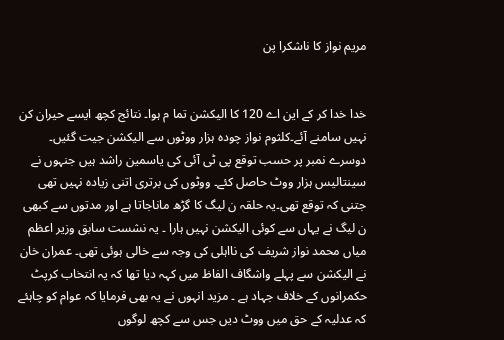مریم نواز کا ناشکرا پن


خدا خدا کر کے این اے 120 کا الیکشن تما م ہوا۔ نتائج کچھ ایسے حیران کن نہیں سامنے آئے۔کلثوم نواز چودہ ہزار ووٹوں سے الیکشن جیت گئیں۔ دوسرے نمبر پر حسب توقع پی ٹی آئی کی یاسمین راشد ہیں جنہوں نے سینتالیس ہزار ووٹ حاصل کئے۔ ووٹوں کی برتری اتنی زیادہ نہیں تھی جتنی کہ توقع تھی۔یہ حلقہ ن لیگ کا گڑھ ماناجاتا ہے اور مدتوں سے کبھی ن لیگ نے یہاں سے کوئی الیکشن نہیں ہارا ۔ یہ نشست سابق وزیر اعظم میاں محمد نواز شریف کی نااہلی کی وجہ سے خالی ہوئی تھی۔ عمران خان نے الیکشن سے پہلے واشگاف الفاظ میں کہہ دیا تھا کہ یہ انتخاب کرپٹ حکمرانوں کے خلاف جہاد ہے ۔ مزید انہوں نے یہ بھی فرمایا کہ عوام کو چاہئے کہ عدلیہ کے حق میں ووٹ دیں جس سے کچھ لوگوں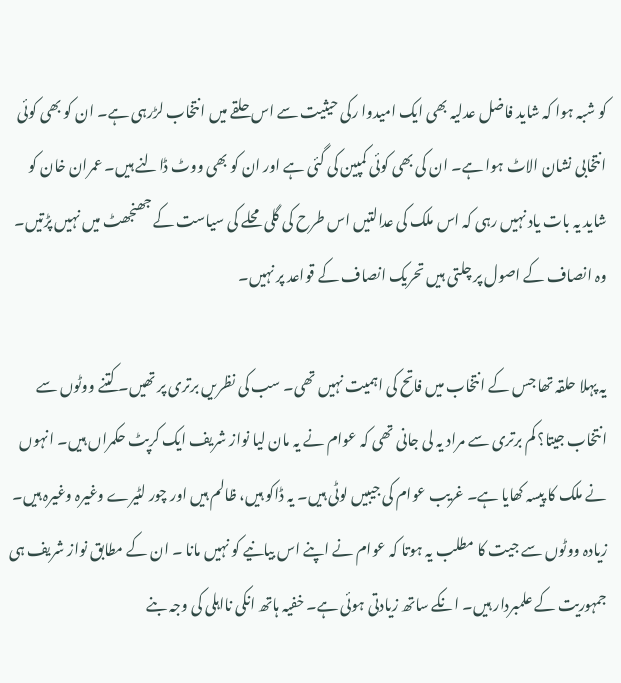کو شبہ ہوا کہ شاید فاضل عدلیہ بھی ایک امیدوا رکی حیثیت سے اس حلقے میں انتخاب لڑرہی ہے۔ ان کو بھی کوئی انتخابی نشان الاٹ ہوا ہے۔ ان کی بھی کوئی کمپین کی گئی ہے اور ان کو بھی ووٹ ڈالنے ہیں۔ عمران خان کو شاید یہ بات یاد نہیں رہی کہ اس ملک کی عدالتیں اس طرح کی گلی محلے کی سیاست کے جھنجھٹ میں نہیں پڑتیں۔ وہ انصاف کے اصول پر چلتی ہیں تحریک انصاف کے قواعد پر نہیں۔

یہ پہلا حلقہ تھا جس کے انتخاب میں فاتح کی اہمیت نہیں تھی۔ سب کی نظریں برتری پر تھیں۔ کتنے ووٹوں سے انتخاب جیتا؟ کم برتری سے مراد یہ لی جانی تھی کہ عوام نے یہ مان لیا نواز شریف ایک کرپٹ حکمراں ہیں۔ انہوں نے ملک کا پیسہ کھایا ہے۔ غریب عوام کی جیبیں لوٹی ہیں۔ یہ ڈاکو ہیں، ظالم ہیں اور چور لٹیرے وغیرہ وغیرہ ہیں۔ زیادہ ووٹوں سے جیت کا مطلب یہ ہوتا کہ عوام نے اپنے اس بیانیے کو نہیں مانا ۔ ان کے مطابق نواز شریف ہی جمہوریت کے علمبردار ہیں۔ انکے ساتھ زیادتی ہوئی ہے۔ خفیہ ہاتھ انکی نااہلی کی وجہ بنے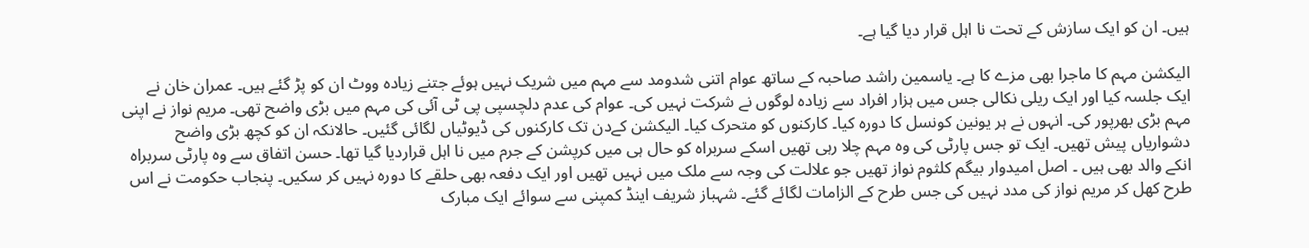ہیں۔ ان کو ایک سازش کے تحت نا اہل قرار دیا گیا ہے۔

الیکشن مہم کا ماجرا بھی مزے کا ہے۔ یاسمین راشد صاحبہ کے ساتھ عوام اتنی شدومد سے مہم میں شریک نہیں ہوئے جتنے زیادہ ووٹ ان کو پڑ گئے ہیں۔ عمران خان نے ایک جلسہ کیا اور ایک ریلی نکالی جس میں ہزار افراد سے زیادہ لوگوں نے شرکت نہیں کی۔ عوام کی عدم دلچسپی پی ٹی آئی کی مہم میں بڑی واضح تھی۔ مریم نواز نے اپنی مہم بڑی بھرپور کی۔ انہوں نے ہر یونین کونسل کا دورہ کیا۔ کارکنوں کو متحرک کیا۔ الیکشن کےدن تک کارکنوں کی ڈیوٹیاں لگائی گئیں۔ حالانکہ ان کو کچھ بڑی واضح دشواریاں پیش تھیں۔ ایک تو جس پارٹی کی وہ مہم چلا رہی تھیں اسکے سربراہ کو حال ہی میں کرپشن کے جرم میں نا اہل قراردیا گیا تھا۔ حسن اتفاق سے وہ پارٹی سربراہ انکے والد بھی ہیں ۔ اصل امیدوار بیگم کلثوم نواز تھیں جو علالت کی وجہ سے ملک میں نہیں تھیں اور ایک دفعہ بھی حلقے کا دورہ نہیں کر سکیں۔ پنجاب حکومت نے اس طرح کھل کر مریم نواز کی مدد نہیں کی جس طرح کے الزامات لگائے گئے۔ شہباز شریف اینڈ کمپنی سے سوائے ایک مبارک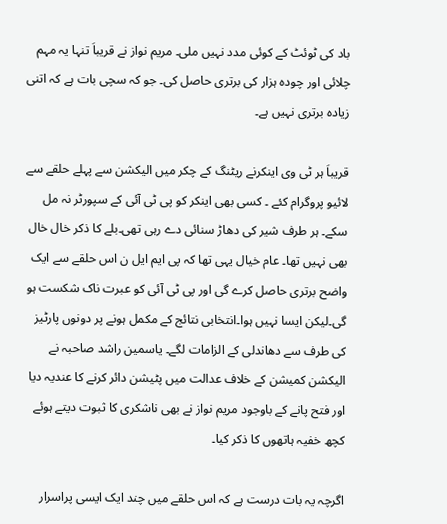باد کی ٹوئٹ کے کوئی مدد نہیں ملی۔ مریم نواز نے قریباَ تنہا یہ مہم چلائی اور چودہ ہزار کی برتری حاصل کی۔ جو کہ سچی بات ہے کہ اتنی زیادہ برتری نہیں ہے۔

قریباَ ہر ٹی وی اینکرنے ریٹنگ کے چکر میں الیکشن سے پہلے حلقے سے لائیو پروگرام کئے ۔ کسی بھی اینکر کو پی ٹی آئی کے سپورٹر نہ مل سکے۔ ہر طرف شیر کی دھاڑ سنائی دے رہی تھی۔بلے کا ذکر خال خال بھی نہیں تھا۔ عام خیال یہی تھا کہ پی ایم ایل ن اس حلقے سے ایک واضح برتری حاصل کرے گی اور پی ٹی آئی کو عبرت ناک شکست ہو گی۔لیکن ایسا نہیں ہوا۔انتخابی نتائج کے مکمل ہونے پر دونوں پارٹیز کی طرف سے دھاندلی کے الزامات لگے۔ یاسمین راشد صاحبہ نے الیکشن کمیشن کے خلاف عدالت میں پٹیشن دائر کرنے کا عندیہ دیا اور فتح پانے کے باوجود مریم نواز نے بھی ناشکری کا ثبوت دیتے ہوئے کچھ خفیہ ہاتھوں کا ذکر کیا۔

اگرچہ یہ بات درست ہے کہ اس حلقے میں چند ایک ایسی پراسرار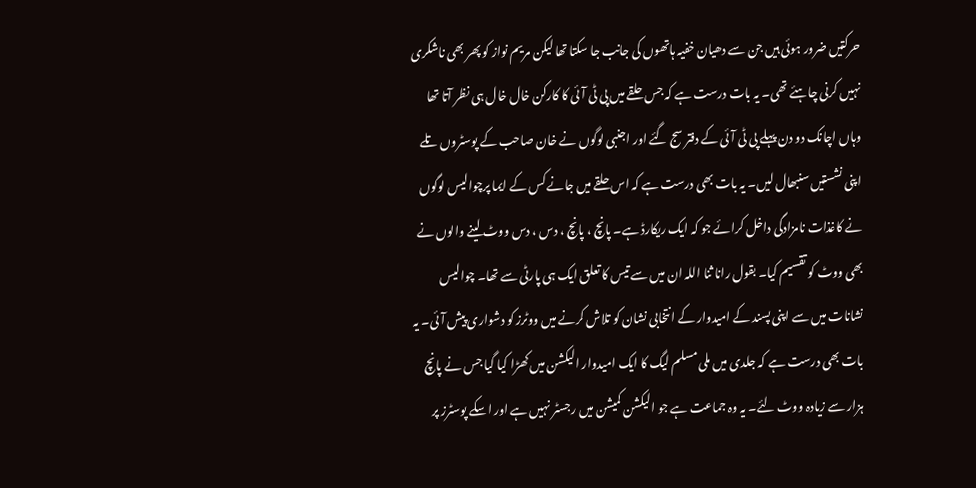حرکتیں ضرور ہوئی ہیں جن سے دھیان خفیہ ہاتھوں کی جانب جا سکتا تھا لیکن مریم نواز کو پھر بھی ناشکری نہیں کرنی چاہئے تھی۔ یہ بات درست ہے کہ جس حلقے میں پی ٹی آئی کا کارکن خال خال ہی نظر آتا تھا وہاں اچانک دو دن پہلے پی ٹی آئی کے دفتر سج گئے اور اجنبی لوگوں نے خان صاحب کے پوسٹروں تلے اپنی نشستیں سنبھال لیں۔ یہ بات بھی درست ہے کہ اس حلقے میں جانے کس کے ایما پرچوالیس لوگوں نے کاغذات نامزادگی داخل کرائے جو کہ ایک ریکارڈ ہے۔ پانچ ، پانچ ، دس ، دس ووٹ لینے والوں نے بھی ووٹ کو تقسیم کیا۔ بقول رانا ثنا اللہ ان میں سے تیس کا تعلق ایک ہی پارٹی سے تھا۔ چوالیس نشانات میں سے اپنی پسند کے امیدوار کے انتخابی نشان کو تلاش کرنے میں ووٹرز کو دشواری پیش آئی۔ یہ بات بھی درست ہے کہ جلدی میں ملی مسلم لیگ کا ایک امیدوار الیکشن میں کھڑا کیا گیا جس نے پانچ ہزار سے زیادہ ووٹ لئے۔ یہ وہ جماعت ہے جو الیکشن کمیشن میں رجسٹر نہیں ہے اور اسکے پوسٹرز پر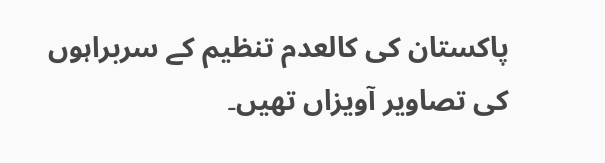پاکستان کی کالعدم تنظیم کے سربراہوں کی تصاویر آویزاں تھیں۔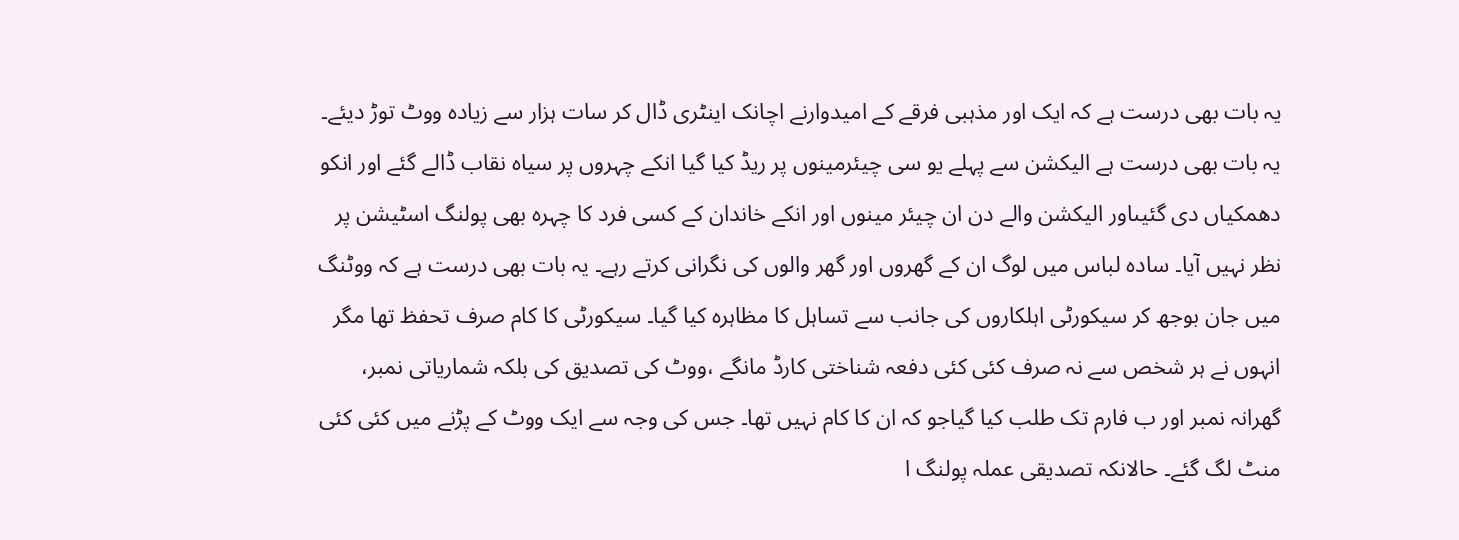یہ بات بھی درست ہے کہ ایک اور مذہبی فرقے کے امیدوارنے اچانک اینٹری ڈال کر سات ہزار سے زیادہ ووٹ توڑ دیئے۔ یہ بات بھی درست ہے الیکشن سے پہلے یو سی چیئرمینوں پر ریڈ کیا گیا انکے چہروں پر سیاہ نقاب ڈالے گئے اور انکو دھمکیاں دی گئیںاور الیکشن والے دن ان چیئر مینوں اور انکے خاندان کے کسی فرد کا چہرہ بھی پولنگ اسٹیشن پر نظر نہیں آیا۔ سادہ لباس میں لوگ ان کے گھروں اور گھر والوں کی نگرانی کرتے رہے۔ یہ بات بھی درست ہے کہ ووٹنگ میں جان بوجھ کر سیکورٹی اہلکاروں کی جانب سے تساہل کا مظاہرہ کیا گیا۔ سیکورٹی کا کام صرف تحفظ تھا مگر انہوں نے ہر شخص سے نہ صرف کئی کئی دفعہ شناختی کارڈ مانگے ،ووٹ کی تصدیق کی بلکہ شماریاتی نمبر، گھرانہ نمبر اور ب فارم تک طلب کیا گیاجو کہ ان کا کام نہیں تھا۔ جس کی وجہ سے ایک ووٹ کے پڑنے میں کئی کئی منٹ لگ گئے۔ حالانکہ تصدیقی عملہ پولنگ ا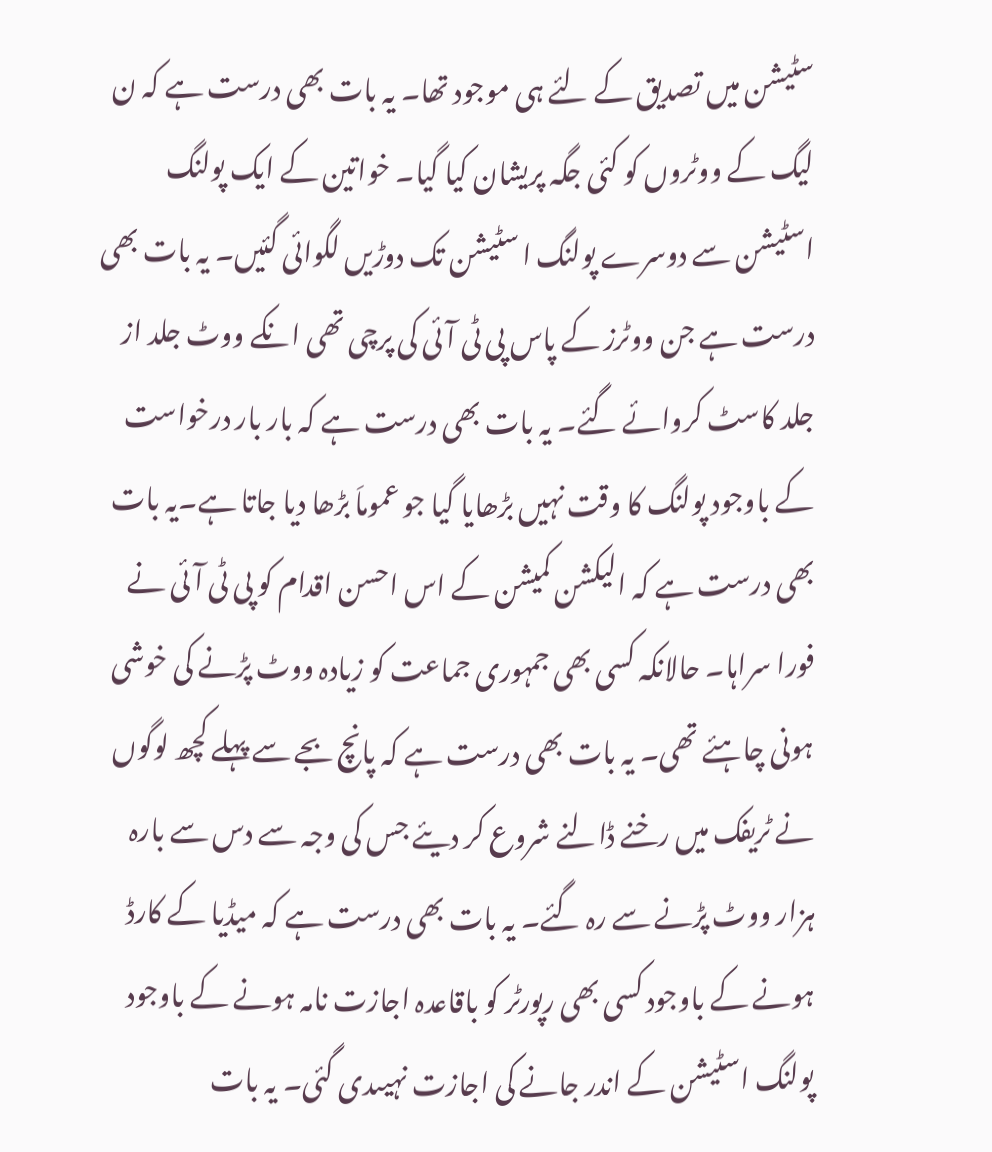سٹیشن میں تصدیق کے لئے ہی موجود تھا۔ یہ بات بھی درست ہے کہ ن لیگ کے ووٹروں کو کئی جگہ پریشان کیا گیا۔ خواتین کے ایک پولنگ اسٹیشن سے دوسرے پولنگ ا سٹیشن تک دوڑیں لگوائی گئیں۔ یہ بات بھی درست ہے جن ووٹرز کے پاس پی ٹی آئی کی پرچی تھی انکے ووٹ جلد از جلد کاسٹ کروائے گئے۔ یہ بات بھی درست ہے کہ بار بار درخواست کے باوجود پولنگ کا وقت نہیں بڑھایا گیا جو عموماَ بڑھا دیا جاتا ہے۔یہ بات بھی درست ہے کہ الیکشن کمیشن کے اس احسن اقدام کو پی ٹی آئی نے فورا سراہا۔ حالانکہ کسی بھی جمہوری جماعت کو زیادہ ووٹ پڑنے کی خوشی ہونی چاہئے تھی۔ یہ بات بھی درست ہے کہ پانچ بجے سے پہلے کچھ لوگوں نے ٹریفک میں رخنے ڈالنے شروع کر دیئے جس کی وجہ سے دس سے بارہ ہزار ووٹ پڑنے سے رہ گئے۔ یہ بات بھی درست ہے کہ میڈیا کے کارڈ ہونے کے باوجود کسی بھی رپورٹر کو باقاعدہ اجازت نامہ ہونے کے باوجود پولنگ اسٹیشن کے اندر جانے کی اجازت نہیںدی گئی۔ یہ بات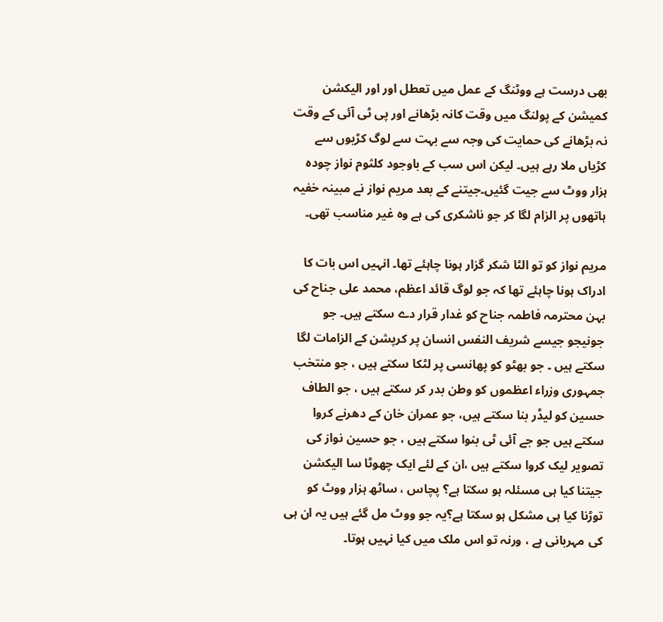بھی درست ہے ووٹنگ کے عمل میں تعطل اور اور الیکشن کمیشن کے پولنگ میں وقت کانہ بڑھانے اور پی ٹی آئی کے وقت نہ بڑھانے کی حمایت کی وجہ سے بہت سے لوگ کڑیوں سے کڑیاں ملا رہے ہیں۔ لیکن اس سب کے باوجود کلثوم نواز چودہ ہزار ووٹ سے جیت گئیں۔جیتنے کے بعد مریم نواز نے مبینہ خفیہ ہاتھوں پر الزام لگا کر جو ناشکری کی ہے وہ غیر مناسب تھی۔

مریم نواز کو تو الٹا شکر گزار ہونا چاہئے تھا۔ انہیں اس بات کا ادراک ہونا چاہئے تھا کہ جو لوگ قائد اعظم، محمد علی جناح کی بہن محترمہ فاطمہ جناح کو غدار قرار دے سکتے ہیں۔ جو جونیجو جیسے شریف النفس انسان پر کرپشن کے الزامات لگا سکتے ہیں ۔ جو بھٹو کو پھانسی پر لٹکا سکتے ہیں ، جو منتخب جمہوری وزراء اعظموں کو وطن بدر کر سکتے ہیں ، جو الطاف حسین کو لیڈر بنا سکتے ہیں، جو عمران خان کے دھرنے کروا سکتے ہیں جو جے آئی ٹی بنوا سکتے ہیں ، جو حسین نواز کی تصویر لیک کروا سکتے ہیں ،ان کے لئے ایک چھوٹا سا الیکشن جیتنا کیا ہی مسئلہ ہو سکتا ہے؟ پچاس ، ساٹھ ہزار ووٹ کو توڑنا کیا ہی مشکل ہو سکتا ہے؟یہ جو ووٹ مل گئے ہیں یہ ان ہی کی مہربانی ہے ، ورنہ تو اس ملک میں کیا نہیں ہوتا۔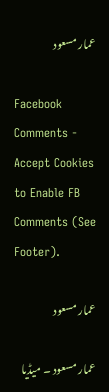عمار مسعود

Facebook Comments - Accept Cookies to Enable FB Comments (See Footer).

عمار مسعود

عمار مسعود ۔ میڈیا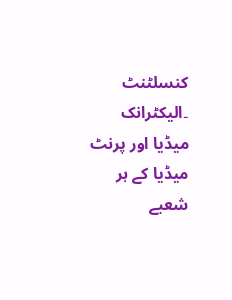کنسلٹنٹ ۔الیکٹرانک میڈیا اور پرنٹ میڈیا کے ہر شعبے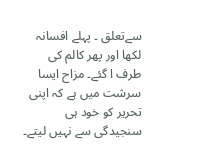سےتعلق ۔ پہلے افسانہ لکھا اور پھر کالم کی طرف ا گئے۔ مزاح ایسا سرشت میں ہے کہ اپنی تحریر کو خود ہی سنجیدگی سے نہیں لیتے۔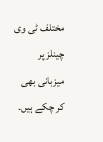مختلف ٹی وی چینلز پر میزبانی بھی کر چکے ہیں۔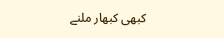کبھی کبھار ملنے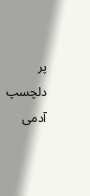پر دلچسپ آدمی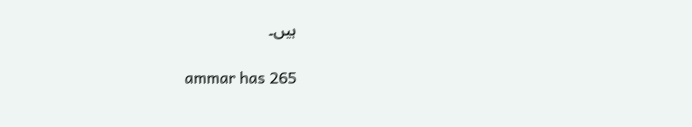ہیں۔

ammar has 265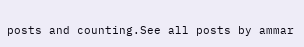posts and counting.See all posts by ammar